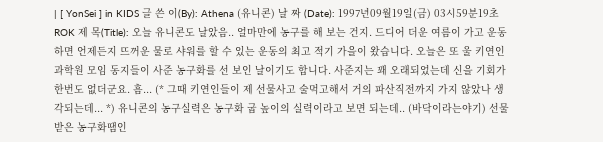| [ YonSei ] in KIDS 글 쓴 이(By): Athena (유니콘) 날 짜 (Date): 1997년09월19일(금) 03시59분19초 ROK 제 목(Title): 오늘 유니콘도 날았음.. 얼마만에 농구를 해 보는 건지. 드디어 더운 여름이 가고 운동하면 언제든지 뜨꺼운 물로 샤워를 할 수 있는 운동의 최고 적기 가을이 왔습니다. 오늘은 또 울 키연인 과학원 모임 동지들이 사준 농구화를 선 보인 날이기도 합니다. 사준지는 꽤 오래되었는데 신을 기회가 한번도 없더군요. 흠... (* 그때 키연인들이 제 선물사고 술먹고해서 거의 파산직전까지 가지 않았나 생각되는데... *) 유니콘의 농구실력은 농구화 굽 높이의 실력이라고 보면 되는데.. (바닥이라는야기) 선물받은 농구화땜인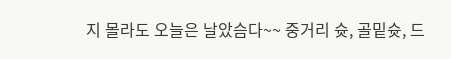지 몰라도 오늘은 날았슴다~~ 중거리 슛, 골밑슛, 드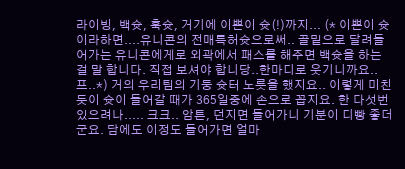라이빙, 백슛, 훅슛, 거기에 이쁜이 슛(!)까지... (* 이쁜이 슛이라하면....유니콘의 전매특허슛으로써.. 골밑으로 달려들어가는 유니콘에게로 외곽에서 패스를 해주면 백슛을 하는 걸 말 합니다. 직접 보셔야 합니당..한마디로 웃기니까요..프..*) 거의 우리팀의 기둥 슛터 노릇을 했지요.. 이렇게 미친듯이 슛이 들어갈 때가 365일중에 손으로 꼽지요. 한 다섯번 있으려나..... 크크.. 암튼, 던지면 들어가니 기분이 디빵 좋더군요. 담에도 이정도 들어가면 얼마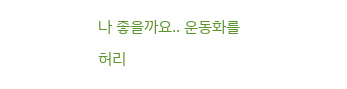나 좋을까요.. 운동화를 허리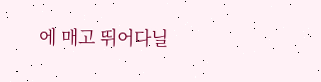에 매고 뛰어다닐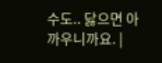수도.. 닳으면 아까우니까요. |